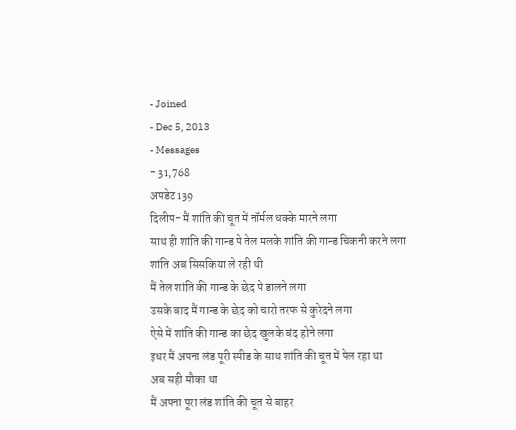- Joined
- Dec 5, 2013
- Messages
- 31,768
अपडेट 139
दिलीप- मैं शांति की चूत में नॉर्मल धक्के मारने लगा
साथ ही शांति की गान्ड पे तेल मलके शांति की गान्ड चिकनी करने लगा
शांति अब सिसकिया ले रही थी
मैं तेल शांति की गान्ड के छेद पे डालने लगा
उसके बाद मैं गान्ड के छेद को चारो तरफ से कुरेदने लगा
ऐसे में शांति की गान्ड का छेद खुलके बंद होने लगा
इधर मैं अपना लंड पूरी स्पीड के साथ शांति की चूत में पेल रहा था
अब सही मौका था
मैं अपना पूरा लंड शांति की चूत से बाहर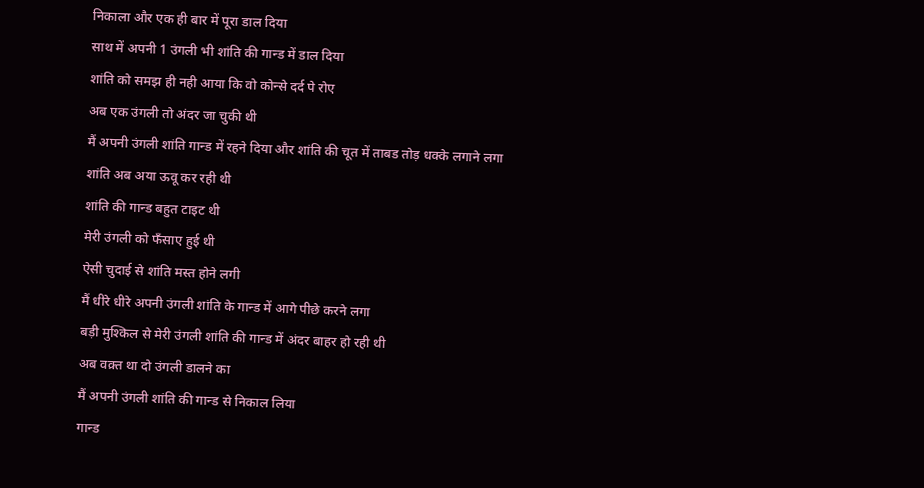निकाला और एक ही बार में पूरा डाल दिया
साथ में अपनी 1 उंगली भी शांति की गान्ड में डाल दिया
शांति को समझ ही नही आया कि वो कोन्से दर्द पे रोए
अब एक उंगली तो अंदर जा चुकी थी
मैं अपनी उंगली शांति गान्ड में रहने दिया और शांति की चूत में ताबड तोड़ धक्के लगाने लगा
शांति अब अया ऊवू कर रही थी
शांति की गान्ड बहुत टाइट थी
मेरी उंगली को फँसाए हुई थी
ऐसी चुदाई से शांति मस्त होने लगी
मैं धीरे धीरे अपनी उंगली शांति के गान्ड में आगे पीछे करने लगा
बड़ी मुश्किल से मेरी उंगली शांति की गान्ड में अंदर बाहर हो रही थी
अब वक़्त था दो उंगली डालने का
मैं अपनी उंगली शांति की गान्ड से निकाल लिया
गान्ड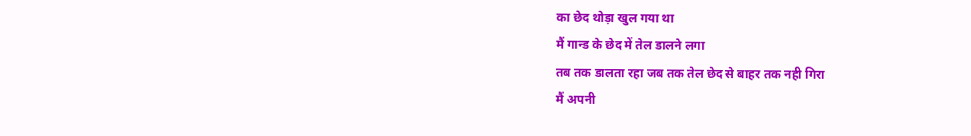का छेद थोड़ा खुल गया था
मैं गान्ड के छेद में तेल डालने लगा
तब तक डालता रहा जब तक तेल छेद से बाहर तक नही गिरा
मैं अपनी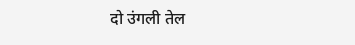दो उंगली तेल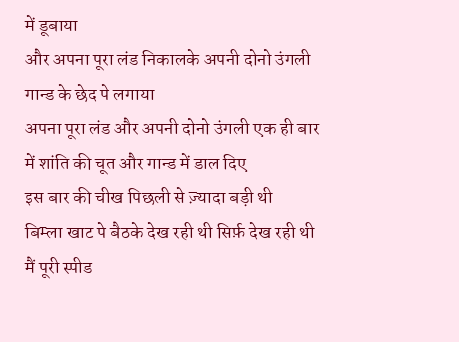में डूबाया
और अपना पूरा लंड निकालके अपनी दोनो उंगली गान्ड के छेद पे लगाया
अपना पूरा लंड और अपनी दोनो उंगली एक ही बार में शांति की चूत और गान्ड में डाल दिए
इस बार की चीख पिछली से ज़्यादा बड़ी थी
बिम्ला खाट पे बैठके देख रही थी सिर्फ़ देख रही थी
मैं पूरी स्पीड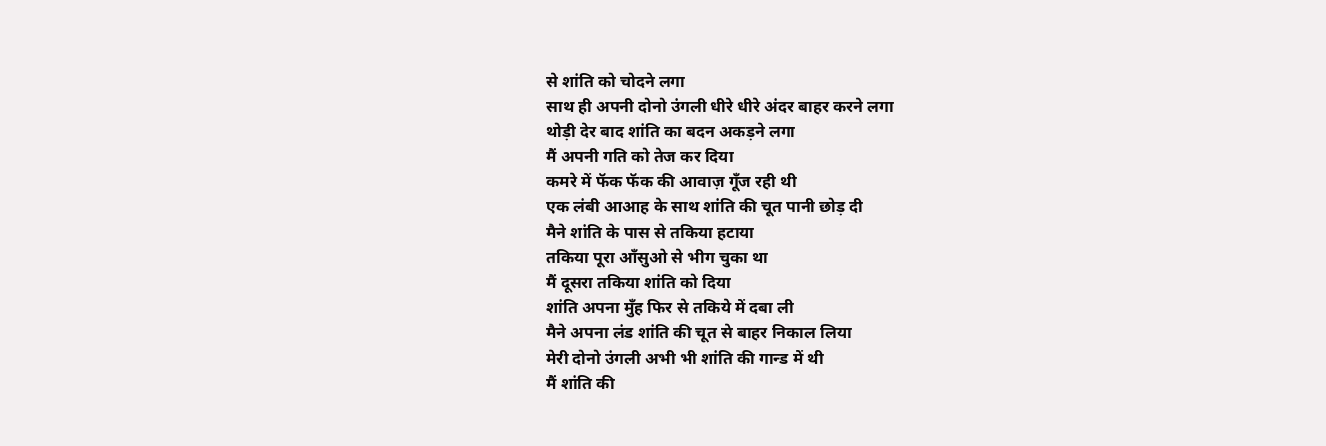से शांति को चोदने लगा
साथ ही अपनी दोनो उंगली धीरे धीरे अंदर बाहर करने लगा
थोड़ी देर बाद शांति का बदन अकड़ने लगा
मैं अपनी गति को तेज कर दिया
कमरे में फॅक फॅक की आवाज़ गूँज रही थी
एक लंबी आआह के साथ शांति की चूत पानी छोड़ दी
मैने शांति के पास से तकिया हटाया
तकिया पूरा आँसुओ से भीग चुका था
मैं दूसरा तकिया शांति को दिया
शांति अपना मुँह फिर से तकिये में दबा ली
मैने अपना लंड शांति की चूत से बाहर निकाल लिया
मेरी दोनो उंगली अभी भी शांति की गान्ड में थी
मैं शांति की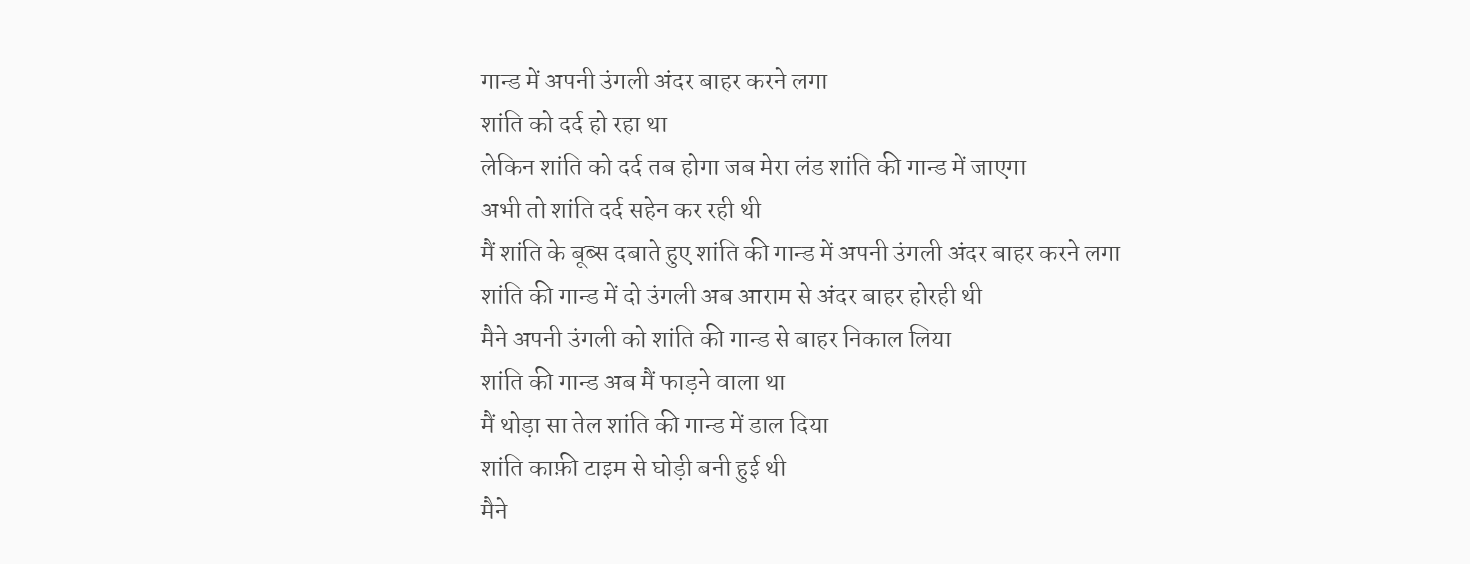गान्ड में अपनी उंगली अंदर बाहर करने लगा
शांति को दर्द हो रहा था
लेकिन शांति को दर्द तब होगा जब मेरा लंड शांति की गान्ड में जाएगा
अभी तो शांति दर्द सहेन कर रही थी
मैं शांति के बूब्स दबाते हुए शांति की गान्ड में अपनी उंगली अंदर बाहर करने लगा
शांति की गान्ड में दो उंगली अब आराम से अंदर बाहर होरही थी
मैने अपनी उंगली को शांति की गान्ड से बाहर निकाल लिया
शांति की गान्ड अब मैं फाड़ने वाला था
मैं थोड़ा सा तेल शांति की गान्ड में डाल दिया
शांति काफ़ी टाइम से घोड़ी बनी हुई थी
मैने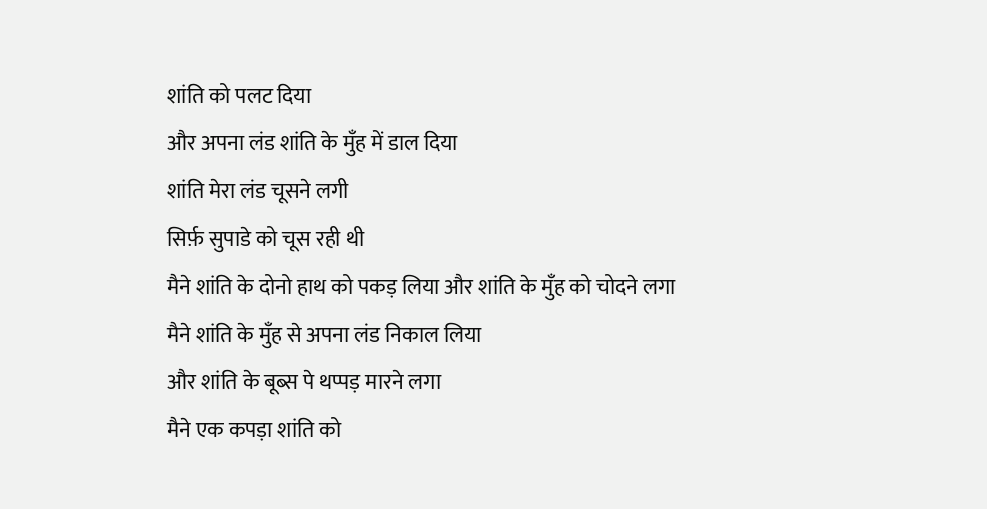शांति को पलट दिया
और अपना लंड शांति के मुँह में डाल दिया
शांति मेरा लंड चूसने लगी
सिर्फ़ सुपाडे को चूस रही थी
मैने शांति के दोनो हाथ को पकड़ लिया और शांति के मुँह को चोदने लगा
मैने शांति के मुँह से अपना लंड निकाल लिया
और शांति के बूब्स पे थप्पड़ मारने लगा
मैने एक कपड़ा शांति को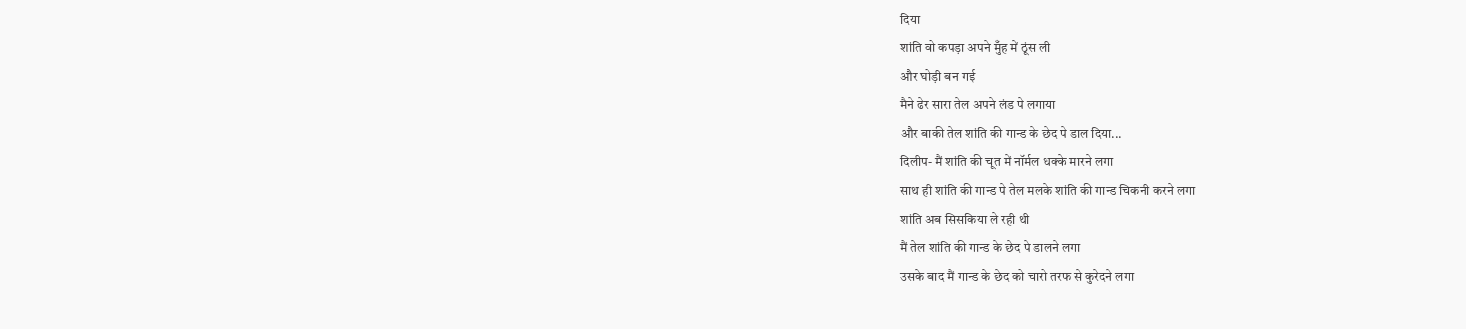दिया
शांति वो कपड़ा अपने मुँह में ठूंस ली
और घोड़ी बन गई
मैने ढेर सारा तेल अपने लंड पे लगाया
और बाकी तेल शांति की गान्ड के छेद पे डाल दिया...
दिलीप- मैं शांति की चूत में नॉर्मल धक्के मारने लगा
साथ ही शांति की गान्ड पे तेल मलके शांति की गान्ड चिकनी करने लगा
शांति अब सिसकिया ले रही थी
मैं तेल शांति की गान्ड के छेद पे डालने लगा
उसके बाद मैं गान्ड के छेद को चारो तरफ से कुरेदने लगा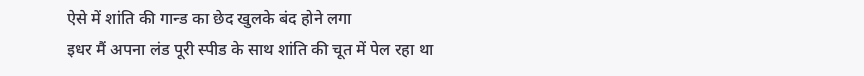ऐसे में शांति की गान्ड का छेद खुलके बंद होने लगा
इधर मैं अपना लंड पूरी स्पीड के साथ शांति की चूत में पेल रहा था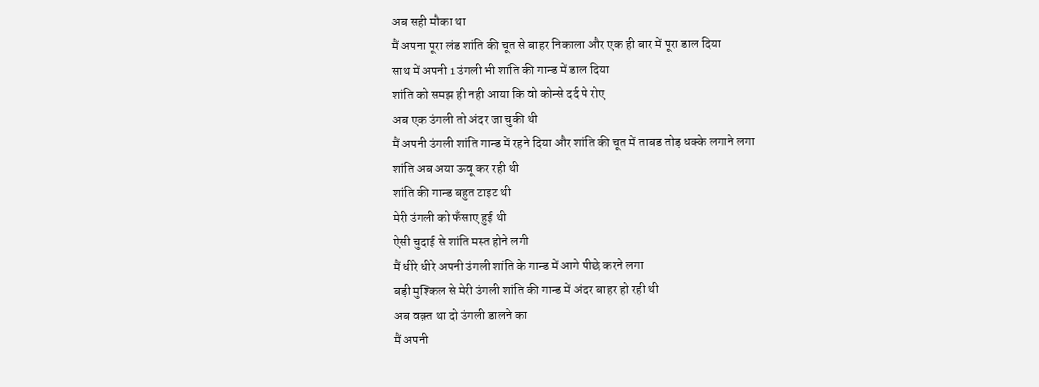अब सही मौका था
मैं अपना पूरा लंड शांति की चूत से बाहर निकाला और एक ही बार में पूरा डाल दिया
साथ में अपनी 1 उंगली भी शांति की गान्ड में डाल दिया
शांति को समझ ही नही आया कि वो कोन्से दर्द पे रोए
अब एक उंगली तो अंदर जा चुकी थी
मैं अपनी उंगली शांति गान्ड में रहने दिया और शांति की चूत में ताबड तोड़ धक्के लगाने लगा
शांति अब अया ऊवू कर रही थी
शांति की गान्ड बहुत टाइट थी
मेरी उंगली को फँसाए हुई थी
ऐसी चुदाई से शांति मस्त होने लगी
मैं धीरे धीरे अपनी उंगली शांति के गान्ड में आगे पीछे करने लगा
बड़ी मुश्किल से मेरी उंगली शांति की गान्ड में अंदर बाहर हो रही थी
अब वक़्त था दो उंगली डालने का
मैं अपनी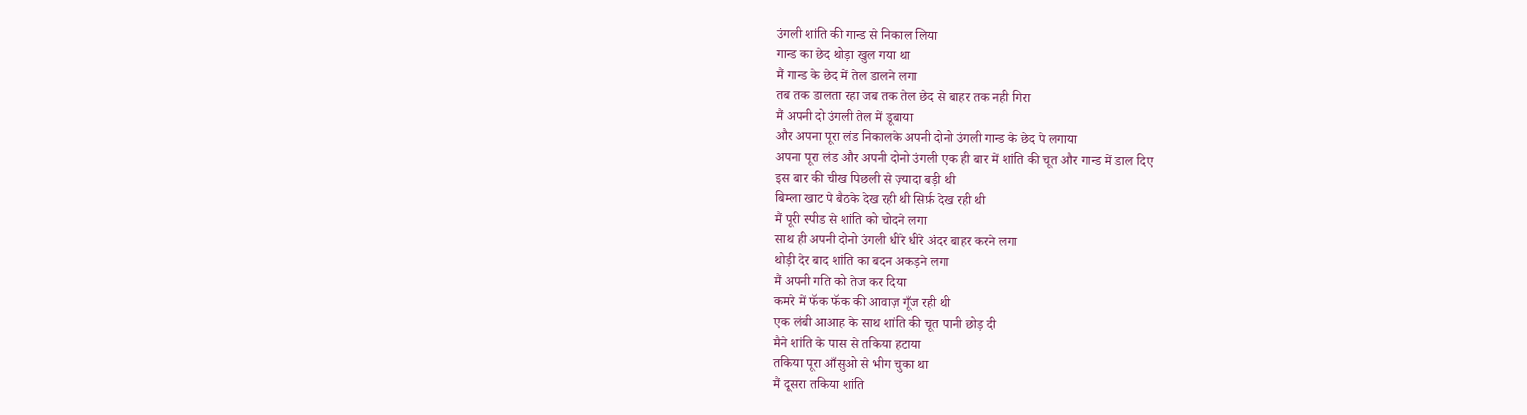उंगली शांति की गान्ड से निकाल लिया
गान्ड का छेद थोड़ा खुल गया था
मैं गान्ड के छेद में तेल डालने लगा
तब तक डालता रहा जब तक तेल छेद से बाहर तक नही गिरा
मैं अपनी दो उंगली तेल में डूबाया
और अपना पूरा लंड निकालके अपनी दोनो उंगली गान्ड के छेद पे लगाया
अपना पूरा लंड और अपनी दोनो उंगली एक ही बार में शांति की चूत और गान्ड में डाल दिए
इस बार की चीख पिछली से ज़्यादा बड़ी थी
बिम्ला खाट पे बैठके देख रही थी सिर्फ़ देख रही थी
मैं पूरी स्पीड से शांति को चोदने लगा
साथ ही अपनी दोनो उंगली धीरे धीरे अंदर बाहर करने लगा
थोड़ी देर बाद शांति का बदन अकड़ने लगा
मैं अपनी गति को तेज कर दिया
कमरे में फॅक फॅक की आवाज़ गूँज रही थी
एक लंबी आआह के साथ शांति की चूत पानी छोड़ दी
मैने शांति के पास से तकिया हटाया
तकिया पूरा आँसुओ से भीग चुका था
मैं दूसरा तकिया शांति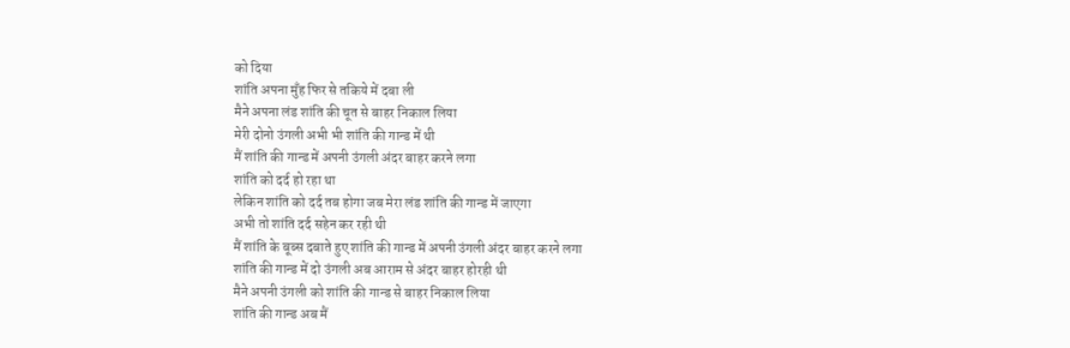को दिया
शांति अपना मुँह फिर से तकिये में दबा ली
मैने अपना लंड शांति की चूत से बाहर निकाल लिया
मेरी दोनो उंगली अभी भी शांति की गान्ड में थी
मैं शांति की गान्ड में अपनी उंगली अंदर बाहर करने लगा
शांति को दर्द हो रहा था
लेकिन शांति को दर्द तब होगा जब मेरा लंड शांति की गान्ड में जाएगा
अभी तो शांति दर्द सहेन कर रही थी
मैं शांति के बूब्स दबाते हुए शांति की गान्ड में अपनी उंगली अंदर बाहर करने लगा
शांति की गान्ड में दो उंगली अब आराम से अंदर बाहर होरही थी
मैने अपनी उंगली को शांति की गान्ड से बाहर निकाल लिया
शांति की गान्ड अब मैं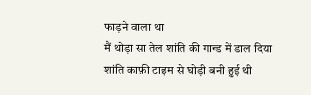फाड़ने वाला था
मैं थोड़ा सा तेल शांति की गान्ड में डाल दिया
शांति काफ़ी टाइम से घोड़ी बनी हुई थी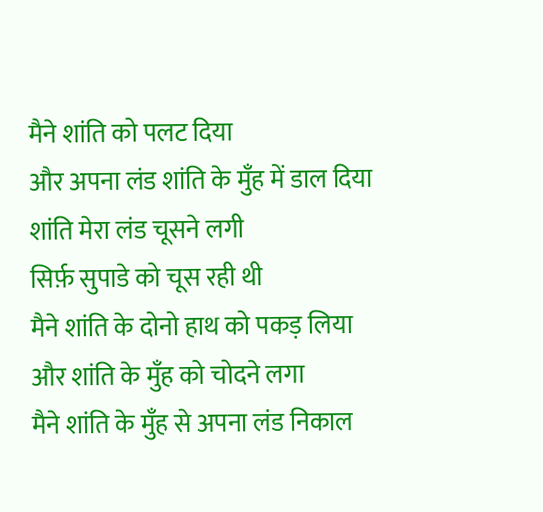मैने शांति को पलट दिया
और अपना लंड शांति के मुँह में डाल दिया
शांति मेरा लंड चूसने लगी
सिर्फ़ सुपाडे को चूस रही थी
मैने शांति के दोनो हाथ को पकड़ लिया और शांति के मुँह को चोदने लगा
मैने शांति के मुँह से अपना लंड निकाल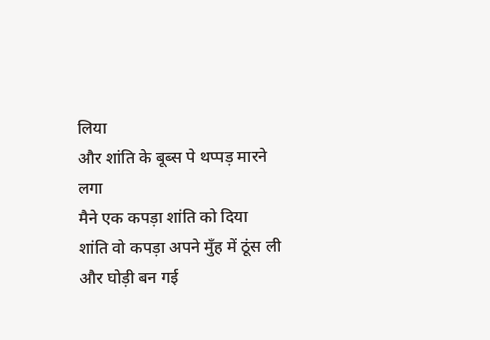लिया
और शांति के बूब्स पे थप्पड़ मारने लगा
मैने एक कपड़ा शांति को दिया
शांति वो कपड़ा अपने मुँह में ठूंस ली
और घोड़ी बन गई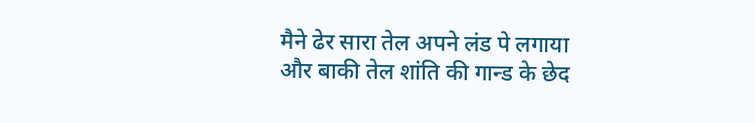मैने ढेर सारा तेल अपने लंड पे लगाया
और बाकी तेल शांति की गान्ड के छेद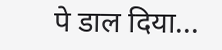पे डाल दिया...